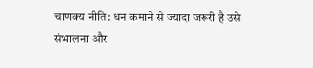चाणक्य नीति: धन कमाने से ज्यादा जरूरी है उसे संभालना और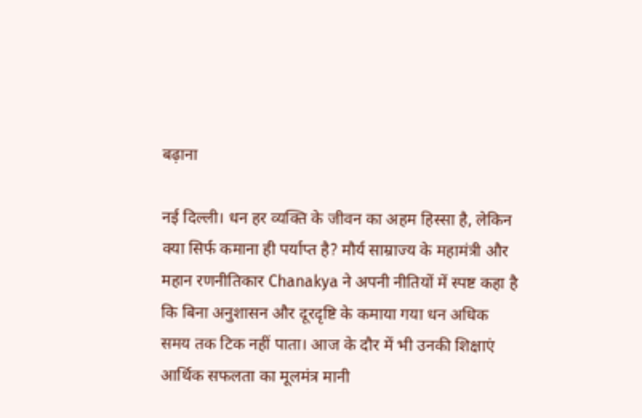बढ़ाना

नई दिल्ली। धन हर व्यक्ति के जीवन का अहम हिस्सा है, लेकिन क्या सिर्फ कमाना ही पर्याप्त है? मौर्य साम्राज्य के महामंत्री और महान रणनीतिकार Chanakya ने अपनी नीतियों में स्पष्ट कहा है कि बिना अनुशासन और दूरदृष्टि के कमाया गया धन अधिक समय तक टिक नहीं पाता। आज के दौर में भी उनकी शिक्षाएं आर्थिक सफलता का मूलमंत्र मानी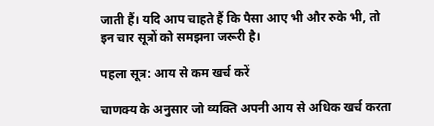जाती हैं। यदि आप चाहते हैं कि पैसा आए भी और रुके भी, तो इन चार सूत्रों को समझना जरूरी है।

पहला सूत्र: आय से कम खर्च करें

चाणक्य के अनुसार जो व्यक्ति अपनी आय से अधिक खर्च करता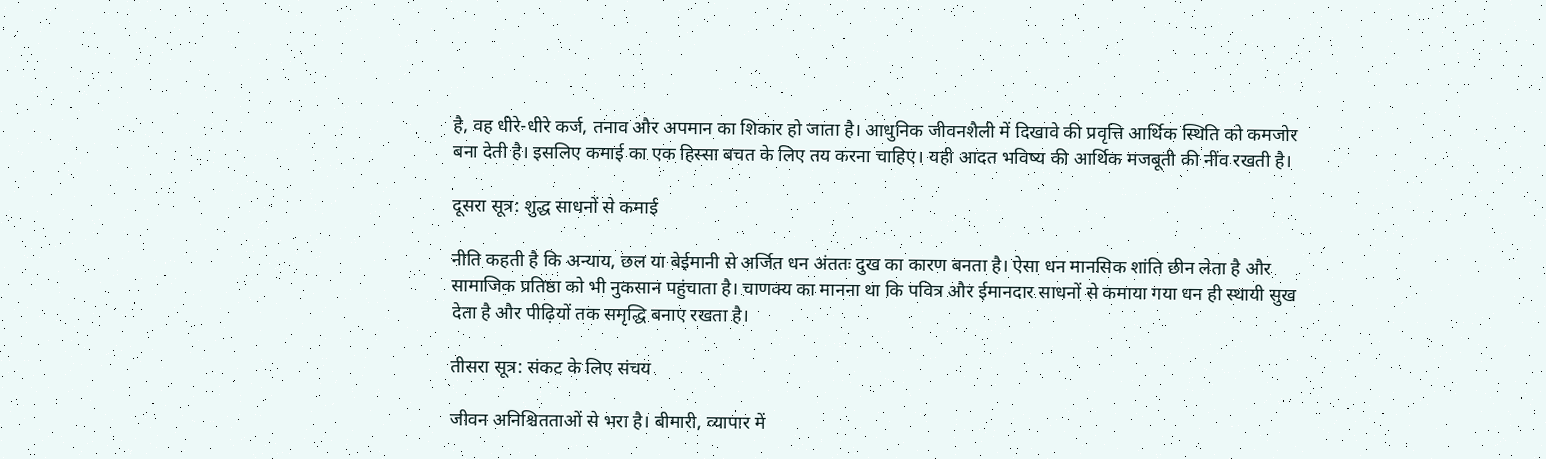है, वह धीरे-धीरे कर्ज, तनाव और अपमान का शिकार हो जाता है। आधुनिक जीवनशैली में दिखावे की प्रवृत्ति आर्थिक स्थिति को कमजोर बना देती है। इसलिए कमाई का एक हिस्सा बचत के लिए तय करना चाहिए। यही आदत भविष्य की आर्थिक मजबूती की नींव रखती है।

दूसरा सूत्र: शुद्ध साधनों से कमाई

नीति कहती है कि अन्याय, छल या बेईमानी से अर्जित धन अंततः दुख का कारण बनता है। ऐसा धन मानसिक शांति छीन लेता है और सामाजिक प्रतिष्ठा को भी नुकसान पहुंचाता है। चाणक्य का मानना था कि पवित्र और ईमानदार साधनों से कमाया गया धन ही स्थायी सुख देता है और पीढ़ियों तक समृद्धि बनाए रखता है।

तीसरा सूत्र: संकट के लिए संचय

जीवन अनिश्चितताओं से भरा है। बीमारी, व्यापार में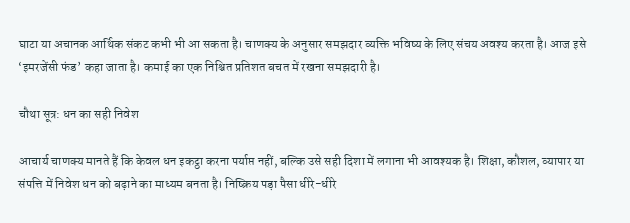घाटा या अचानक आर्थिक संकट कभी भी आ सकता है। चाणक्य के अनुसार समझदार व्यक्ति भविष्य के लिए संचय अवश्य करता है। आज इसे ‘इमरजेंसी फंड’ कहा जाता है। कमाई का एक निश्चित प्रतिशत बचत में रखना समझदारी है।

चौथा सूत्र: धन का सही निवेश

आचार्य चाणक्य मानते हैं कि केवल धन इकट्ठा करना पर्याप्त नहीं, बल्कि उसे सही दिशा में लगाना भी आवश्यक है। शिक्षा, कौशल, व्यापार या संपत्ति में निवेश धन को बढ़ाने का माध्यम बनता है। निष्क्रिय पड़ा पैसा धीरे-धीरे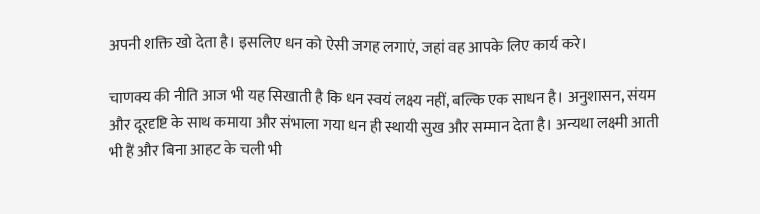अपनी शक्ति खो देता है। इसलिए धन को ऐसी जगह लगाएं, जहां वह आपके लिए कार्य करे।

चाणक्य की नीति आज भी यह सिखाती है कि धन स्वयं लक्ष्य नहीं, बल्कि एक साधन है। अनुशासन, संयम और दूरदृष्टि के साथ कमाया और संभाला गया धन ही स्थायी सुख और सम्मान देता है। अन्यथा लक्ष्मी आती भी हैं और बिना आहट के चली भी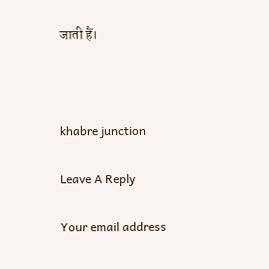जाती हैं।



khabre junction

Leave A Reply

Your email address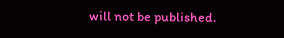will not be published.